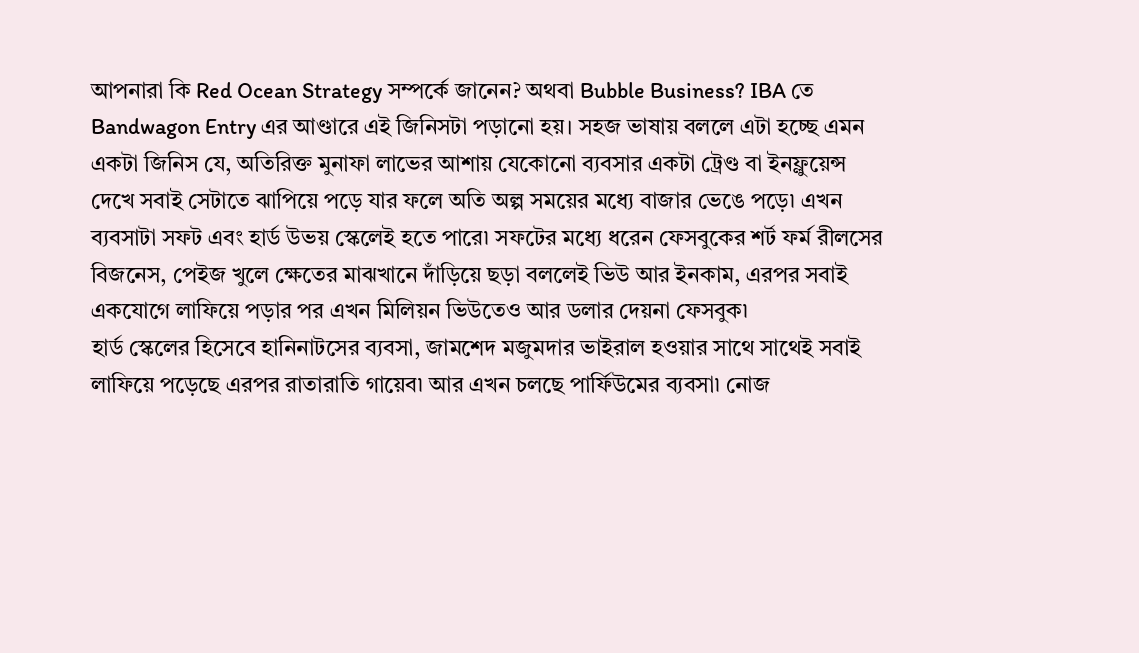আপনারা কি Red Ocean Strategy সম্পর্কে জানেন? অথবা Bubble Business? IBA তে Bandwagon Entry এর আণ্ডারে এই জিনিসটা পড়ানো হয়। সহজ ভাষায় বললে এটা হচ্ছে এমন একটা জিনিস যে, অতিরিক্ত মুনাফা লাভের আশায় যেকোনো ব্যবসার একটা ট্রেণ্ড বা ইনফ্লুয়েন্স দেখে সবাই সেটাতে ঝাপিয়ে পড়ে যার ফলে অতি অল্প সময়ের মধ্যে বাজার ভেঙে পড়ে৷ এখন ব্যবসাটা সফট এবং হার্ড উভয় স্কেলেই হতে পারে৷ সফটের মধ্যে ধরেন ফেসবুকের শর্ট ফর্ম রীলসের বিজনেস, পেইজ খুলে ক্ষেতের মাঝখানে দাঁড়িয়ে ছড়া বললেই ভিউ আর ইনকাম, এরপর সবাই একযোগে লাফিয়ে পড়ার পর এখন মিলিয়ন ভিউতেও আর ডলার দেয়না ফেসবুক৷
হার্ড স্কেলের হিসেবে হানিনাটসের ব্যবসা, জামশেদ মজুমদার ভাইরাল হওয়ার সাথে সাথেই সবাই লাফিয়ে পড়েছে এরপর রাতারাতি গায়েব৷ আর এখন চলছে পার্ফিউমের ব্যবসা৷ নোজ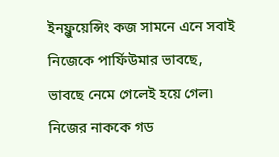ইনফ্লুয়েন্সিং কজ সামনে এনে সবাই নিজেকে পার্ফিউমার ভাবছে, ভাবছে নেমে গেলেই হয়ে গেল৷ নিজের নাককে গড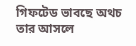গিফটেড ভাবছে অথচ তার আসলে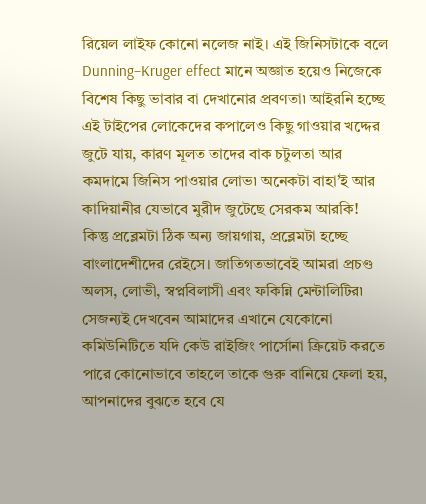রিয়েল লাইফ কোনো নলেজ নাই। এই জিনিসটাকে বলে Dunning–Kruger effect মানে অজ্ঞাত হয়েও নিজেকে বিশেষ কিছু ভাবার বা দেখানোর প্রবণতা৷ আইরনি হচ্ছে এই টাইপের লোকেদের কপালেও কিছু গাওয়ার খদ্দের জুটে যায়, কারণ মূলত তাদের বাক চটুলতা আর কমদামে জিনিস পাওয়ার লোভ৷ অনেকটা বাহা’ই আর কাদিয়ানীর যেভাবে মুরীদ জুটেছে সেরকম আরকি!
কিন্তু প্রব্লেমটা ঠিক অন্য জায়গায়, প্রব্লেমটা হচ্ছে বাংলাদেশীদের রেইসে। জাতিগতভাবেই আমরা প্রচণ্ড অলস, লোভী, স্বপ্নবিলাসী এবং ফকিন্নি মেন্টালিটির৷ সেজন্যই দেখবেন আমাদের এখানে যেকোনো কমিউনিটিতে যদি কেউ রাইজিং পার্সোনা ক্রিয়েট করতে পারে কোনোভাবে তাহলে তাকে গুরু বানিয়ে ফেলা হয়, আপনাদের বুঝতে হবে যে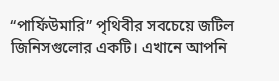“পার্ফিউমারি” পৃথিবীর সবচেয়ে জটিল জিনিসগুলোর একটি। এখানে আপনি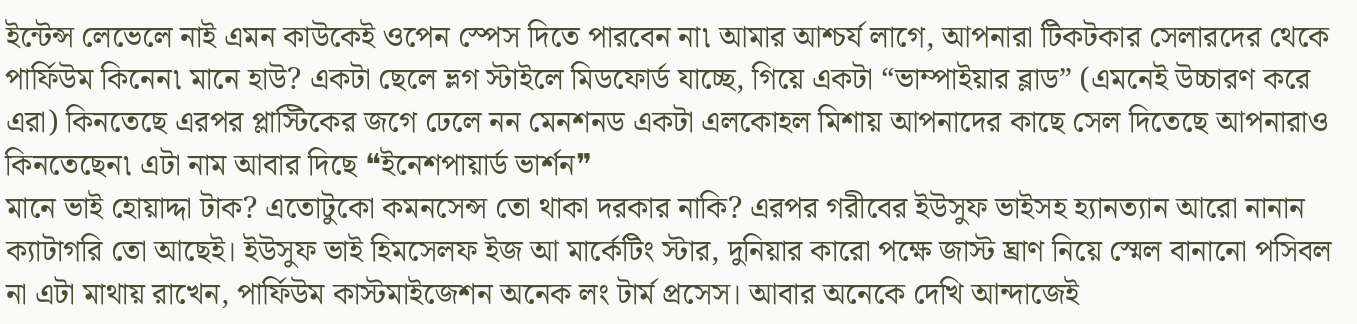ইন্টেন্স লেভেলে নাই এমন কাউকেই ওপেন স্পেস দিতে পারবেন না৷ আমার আশ্চর্য লাগে, আপনারা টিকটকার সেলারদের থেকে পার্ফিউম কিনেন৷ মানে হাউ? একটা ছেলে ভ্লগ স্টাইলে মিডফোর্ড যাচ্ছে, গিয়ে একটা “ভাম্পাইয়ার ব্লাড” (এমনেই উচ্চারণ করে এরা) কিনতেছে এরপর প্লাস্টিকের জগে ঢেলে নন মেনশনড একটা এলকোহল মিশায় আপনাদের কাছে সেল দিতেছে আপনারাও কিনতেছেন৷ এটা নাম আবার দিছে ❝ইনেশপায়ার্ড ভার্শন❞
মানে ভাই হোয়াদ্দা টাক? এতোটুকো কমনসেন্স তো থাকা দরকার নাকি? এরপর গরীবের ইউসুফ ভাইসহ হ্যানত্যান আরো নানান ক্যাটাগরি তো আছেই। ইউসুফ ভাই হিমসেলফ ইজ আ মার্কেটিং স্টার, দুনিয়ার কারো পক্ষে জাস্ট ঘ্রাণ নিয়ে স্মেল বানানো পসিবল না এটা মাথায় রাখেন, পার্ফিউম কাস্টমাইজেশন অনেক লং টার্ম প্রসেস। আবার অনেকে দেখি আন্দাজেই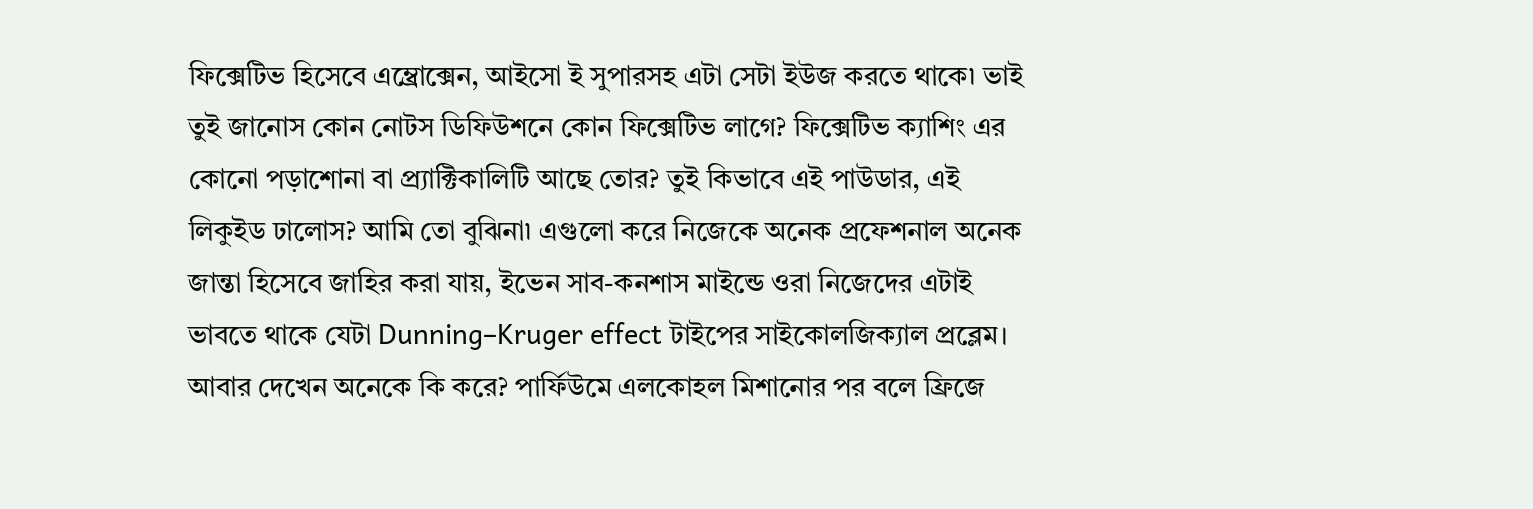ফিক্সেটিভ হিসেবে এম্ব্রোক্সেন, আইসো ই সুপারসহ এটা সেটা ইউজ করতে থাকে৷ ভাই তুই জানোস কোন নোটস ডিফিউশনে কোন ফিক্সেটিভ লাগে? ফিক্সেটিভ ক্যাশিং এর কোনো পড়াশোনা বা প্র্যাক্টিকালিটি আছে তোর? তুই কিভাবে এই পাউডার, এই লিকুইড ঢালোস? আমি তো বুঝিনা৷ এগুলো করে নিজেকে অনেক প্রফেশনাল অনেক জান্তা হিসেবে জাহির করা যায়, ইভেন সাব-কনশাস মাইন্ডে ওরা নিজেদের এটাই ভাবতে থাকে যেটা Dunning–Kruger effect টাইপের সাইকোলজিক্যাল প্রব্লেম।
আবার দেখেন অনেকে কি করে? পার্ফিউমে এলকোহল মিশানোর পর বলে ফ্রিজে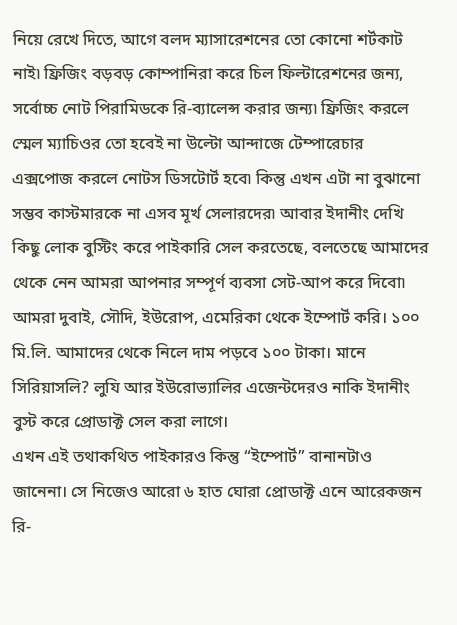নিয়ে রেখে দিতে, আগে বলদ ম্যাসারেশনের তো কোনো শর্টকাট নাই৷ ফ্রিজিং বড়বড় কোম্পানিরা করে চিল ফিল্টারেশনের জন্য, সর্বোচ্চ নোট পিরামিডকে রি-ব্যালেন্স করার জন্য৷ ফ্রিজিং করলে স্মেল ম্যাচিওর তো হবেই না উল্টো আন্দাজে টেম্পারেচার এক্সপোজ করলে নোটস ডিসটোর্ট হবে৷ কিন্তু এখন এটা না বুঝানো সম্ভব কাস্টমারকে না এসব মূর্খ সেলারদের৷ আবার ইদানীং দেখি কিছু লোক বুস্টিং করে পাইকারি সেল করতেছে, বলতেছে আমাদের থেকে নেন আমরা আপনার সম্পূর্ণ ব্যবসা সেট-আপ করে দিবো৷ আমরা দুবাই, সৌদি, ইউরোপ, এমেরিকা থেকে ইম্পোর্ট করি। ১০০ মি.লি. আমাদের থেকে নিলে দাম পড়বে ১০০ টাকা। মানে সিরিয়াসলি? লুযি আর ইউরোভ্যালির এজেন্টদেরও নাকি ইদানীং বুস্ট করে প্রোডাক্ট সেল করা লাগে।
এখন এই তথাকথিত পাইকারও কিন্তু “ইম্পোর্ট” বানানটাও জানেনা। সে নিজেও আরো ৬ হাত ঘোরা প্রোডাক্ট এনে আরেকজন রি-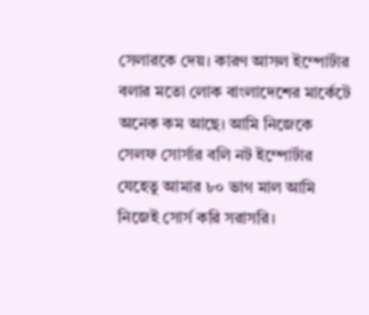সেলারকে দেয়। কারণ আসল ইম্পোর্টার বলার মতো লোক বাংলাদেশের মার্কেটে অনেক কম আছে। আমি নিজেকে সেলফ সোর্সার বলি নট ইম্পোর্টার যেহেতু আমার ৮০ ভাগ মাল আমি নিজেই সোর্স করি সরাসরি।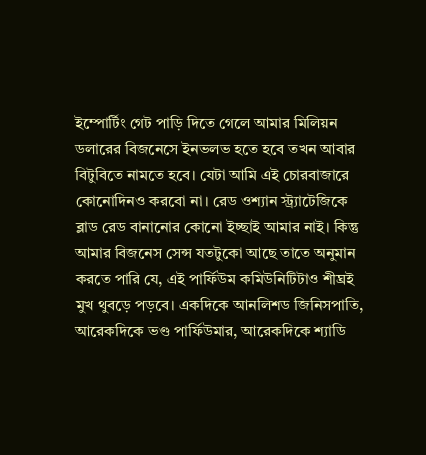ইম্পোর্টিং গেট পাড়ি দিতে গেলে আমার মিলিয়ন ডলারের বিজনেসে ইনভলভ হতে হবে তখন আবার বিটুবিতে নামতে হবে। যেটা আমি এই চোরবাজারে কোনোদিনও করবো না। রেড ওশ্যান স্ট্র্যাটেজিকে ব্লাড রেড বানানোর কোনো ইচ্ছাই আমার নাই। কিন্তু আমার বিজনেস সেন্স যতটুকো আছে তাতে অনুমান করতে পারি যে, এই পার্ফিউম কমিউনিটিটাও শীঘ্রই মুখ থুবড়ে পড়বে। একদিকে আনলিশড জিনিসপাতি, আরেকদিকে ভণ্ড পার্ফিউমার, আরেকদিকে শ্যাডি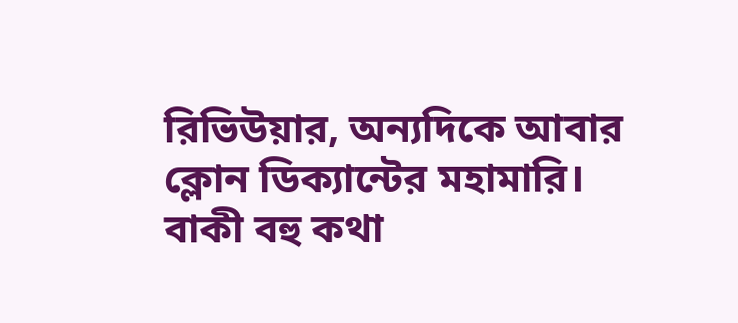রিভিউয়ার, অন্যদিকে আবার ক্লোন ডিক্যান্টের মহামারি। বাকী বহু কথা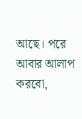আছে। পরে আবার আলাপ করবো,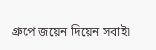গ্রুপে জয়েন দিয়েন সবাই৷